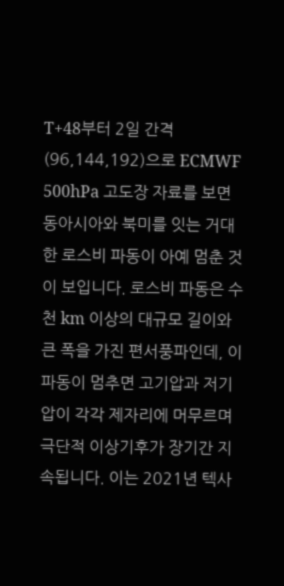T+48부터 2일 간격 (96,144,192)으로 ECMWF 500hPa 고도장 자료를 보면 동아시아와 북미를 잇는 거대한 로스비 파동이 아예 멈춘 것이 보입니다. 로스비 파동은 수천 km 이상의 대규모 길이와 큰 폭을 가진 편서풍파인데, 이 파동이 멈추면 고기압과 저기압이 각각 제자리에 머무르며 극단적 이상기후가 장기간 지속됩니다. 이는 2021년 텍사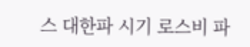스 대한파 시기 로스비 파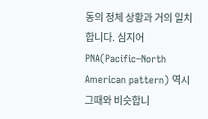동의 정체 상황과 거의 일치합니다. 심지어 PNA(Pacific–North American pattern) 역시 그때와 비슷합니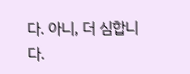다. 아니, 더 심합니다.